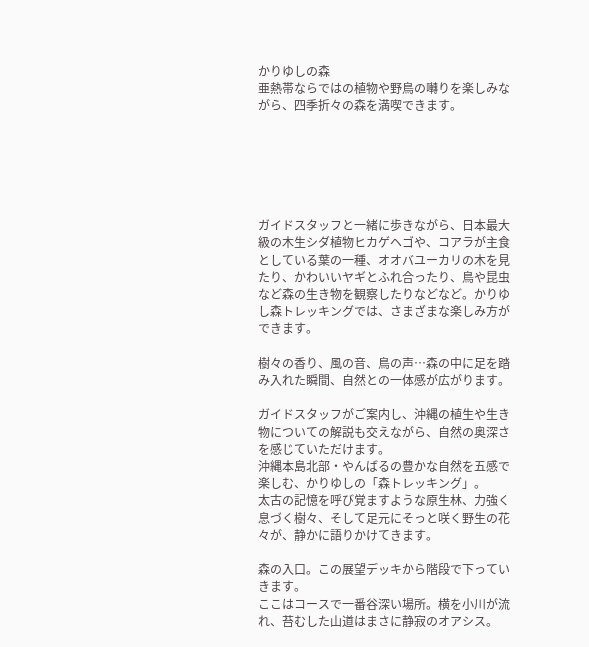かりゆしの森
亜熱帯ならではの植物や野鳥の囀りを楽しみながら、四季折々の森を満喫できます。






ガイドスタッフと一緒に歩きながら、日本最大級の木生シダ植物ヒカゲヘゴや、コアラが主食としている葉の一種、オオバユーカリの木を見たり、かわいいヤギとふれ合ったり、鳥や昆虫など森の生き物を観察したりなどなど。かりゆし森トレッキングでは、さまざまな楽しみ方ができます。

樹々の香り、風の音、鳥の声…森の中に足を踏み入れた瞬間、自然との一体感が広がります。

ガイドスタッフがご案内し、沖縄の植生や生き物についての解説も交えながら、自然の奥深さを感じていただけます。
沖縄本島北部・やんばるの豊かな自然を五感で楽しむ、かりゆしの「森トレッキング」。
太古の記憶を呼び覚ますような原生林、力強く息づく樹々、そして足元にそっと咲く野生の花々が、静かに語りかけてきます。

森の入口。この展望デッキから階段で下っていきます。
ここはコースで一番谷深い場所。横を小川が流れ、苔むした山道はまさに静寂のオアシス。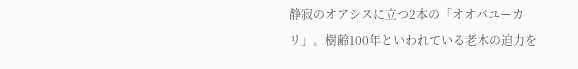静寂のオアシスに立つ2本の「オオバユーカリ」。樹齢100年といわれている老木の迫力を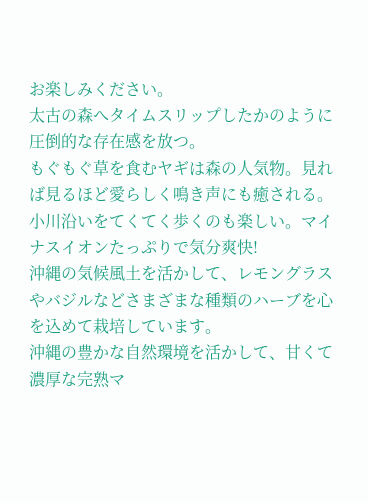お楽しみください。
太古の森へタイムスリップしたかのように圧倒的な存在感を放つ。
もぐもぐ草を食むヤギは森の人気物。見れば見るほど愛らしく鳴き声にも癒される。
小川沿いをてくてく歩くのも楽しい。マイナスイオンたっぷりで気分爽快!
沖縄の気候風土を活かして、レモングラスやバジルなどさまざまな種類のハーブを心を込めて栽培しています。
沖縄の豊かな自然環境を活かして、甘くて濃厚な完熟マ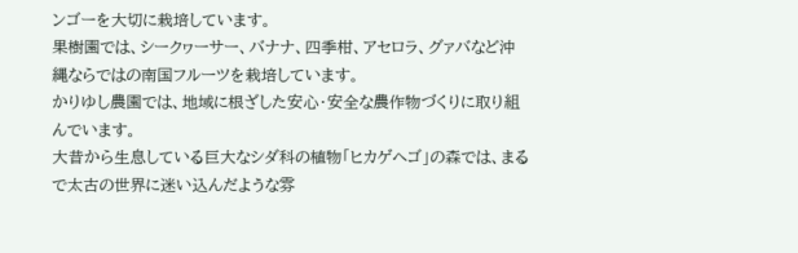ンゴーを大切に栽培しています。
果樹園では、シークヮーサー、バナナ、四季柑、アセロラ、グァバなど沖縄ならではの南国フルーツを栽培しています。
かりゆし農園では、地域に根ざした安心・安全な農作物づくりに取り組んでいます。
大昔から生息している巨大なシダ科の植物「ヒカゲヘゴ」の森では、まるで太古の世界に迷い込んだような雰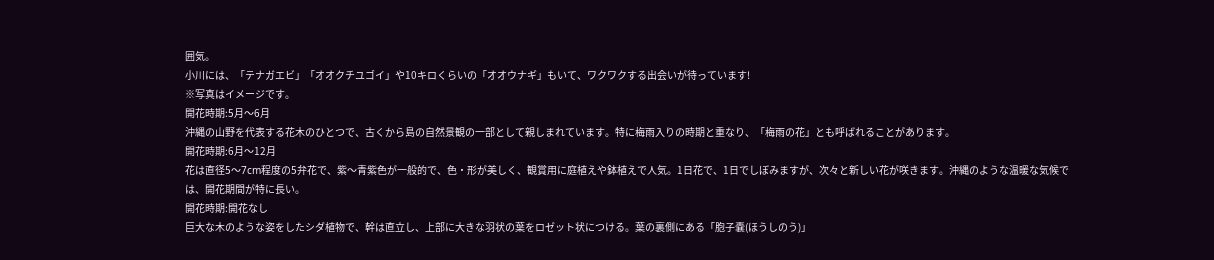囲気。
小川には、「テナガエビ」「オオクチユゴイ」や10キロくらいの「オオウナギ」もいて、ワクワクする出会いが待っています!
※写真はイメージです。
開花時期:5月〜6月
沖縄の山野を代表する花木のひとつで、古くから島の自然景観の一部として親しまれています。特に梅雨入りの時期と重なり、「梅雨の花」とも呼ばれることがあります。
開花時期:6月〜12月
花は直径5〜7cm程度の5弁花で、紫〜青紫色が一般的で、色・形が美しく、観賞用に庭植えや鉢植えで人気。1日花で、1日でしぼみますが、次々と新しい花が咲きます。沖縄のような温暖な気候では、開花期間が特に長い。
開花時期:開花なし
巨大な木のような姿をしたシダ植物で、幹は直立し、上部に大きな羽状の葉をロゼット状につける。葉の裏側にある「胞子嚢(ほうしのう)」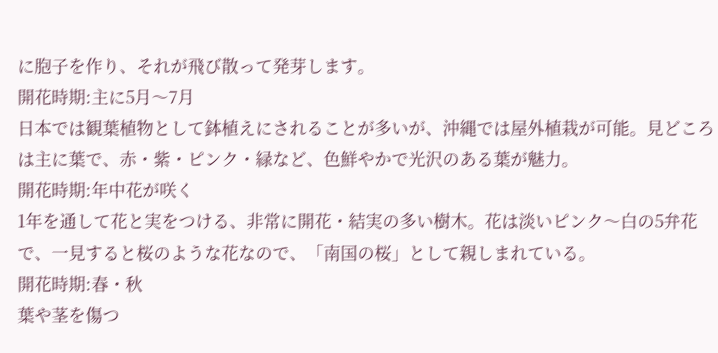に胞子を作り、それが飛び散って発芽します。
開花時期:主に5月〜7月
日本では観葉植物として鉢植えにされることが多いが、沖縄では屋外植栽が可能。見どころは主に葉で、赤・紫・ピンク・緑など、色鮮やかで光沢のある葉が魅力。
開花時期:年中花が咲く
1年を通して花と実をつける、非常に開花・結実の多い樹木。花は淡いピンク〜白の5弁花で、一見すると桜のような花なので、「南国の桜」として親しまれている。
開花時期:春・秋
葉や茎を傷つ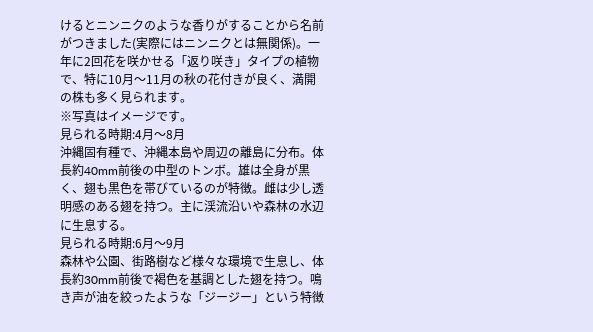けるとニンニクのような香りがすることから名前がつきました(実際にはニンニクとは無関係)。一年に2回花を咲かせる「返り咲き」タイプの植物で、特に10月〜11月の秋の花付きが良く、満開の株も多く見られます。
※写真はイメージです。
見られる時期:4月〜8月
沖縄固有種で、沖縄本島や周辺の離島に分布。体長約40mm前後の中型のトンボ。雄は全身が黒く、翅も黒色を帯びているのが特徴。雌は少し透明感のある翅を持つ。主に渓流沿いや森林の水辺に生息する。
見られる時期:6月〜9月
森林や公園、街路樹など様々な環境で生息し、体長約30mm前後で褐色を基調とした翅を持つ。鳴き声が油を絞ったような「ジージー」という特徴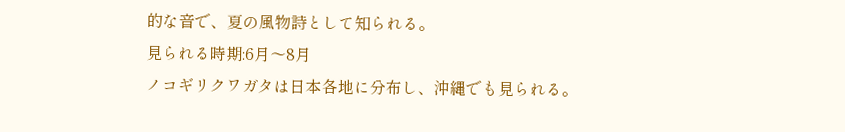的な音で、夏の風物詩として知られる。
見られる時期:6月〜8月
ノコギリクワガタは日本各地に分布し、沖縄でも見られる。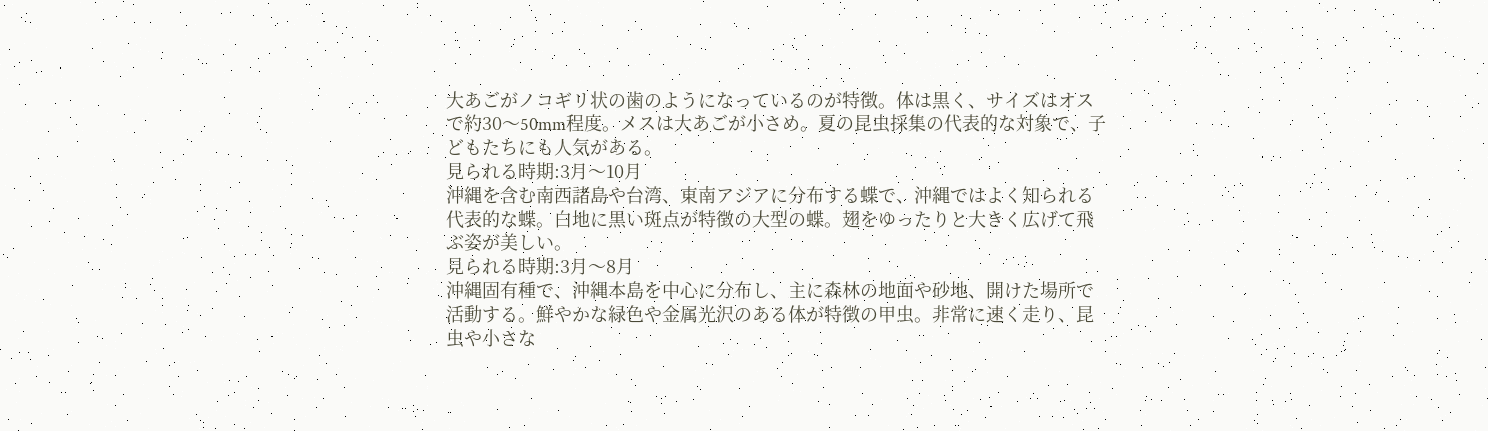大あごがノコギリ状の歯のようになっているのが特徴。体は黒く、サイズはオスで約30〜50mm程度。メスは大あごが小さめ。夏の昆虫採集の代表的な対象で、子どもたちにも人気がある。
見られる時期:3月〜10月
沖縄を含む南西諸島や台湾、東南アジアに分布する蝶で、沖縄ではよく知られる代表的な蝶。白地に黒い斑点が特徴の大型の蝶。翅をゆったりと大きく広げて飛ぶ姿が美しい。
見られる時期:3月〜8月
沖縄固有種で、沖縄本島を中心に分布し、主に森林の地面や砂地、開けた場所で活動する。鮮やかな緑色や金属光沢のある体が特徴の甲虫。非常に速く走り、昆虫や小さな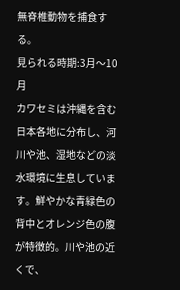無脊椎動物を捕食する。
見られる時期:3月〜10月
カワセミは沖縄を含む日本各地に分布し、河川や池、湿地などの淡水環境に生息しています。鮮やかな青緑色の背中とオレンジ色の腹が特徴的。川や池の近くで、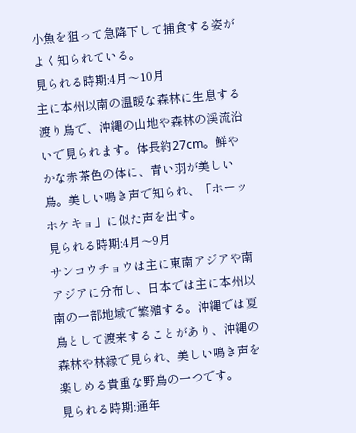小魚を狙って急降下して捕食する姿がよく知られている。
見られる時期:4月〜10月
主に本州以南の温暖な森林に生息する渡り鳥で、沖縄の山地や森林の渓流沿いで見られます。体長約27cm。鮮やかな赤茶色の体に、青い羽が美しい鳥。美しい鳴き声で知られ、「ホーッホケキョ」に似た声を出す。
見られる時期:4月〜9月
サンコウチョウは主に東南アジアや南アジアに分布し、日本では主に本州以南の一部地域で繁殖する。沖縄では夏鳥として渡来することがあり、沖縄の森林や林縁で見られ、美しい鳴き声を楽しめる貴重な野鳥の一つです。
見られる時期:通年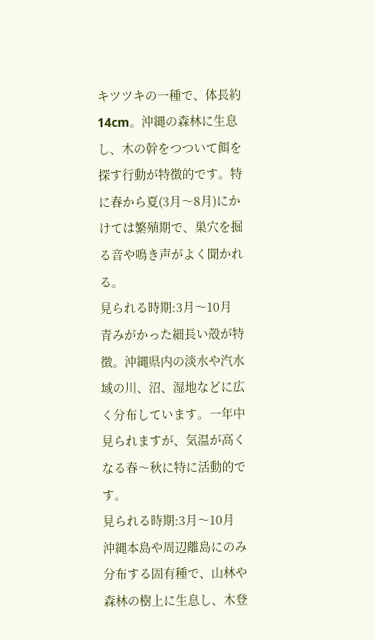キツツキの一種で、体長約14cm。沖縄の森林に生息し、木の幹をつついて餌を探す行動が特徴的です。特に春から夏(3月〜8月)にかけては繁殖期で、巣穴を掘る音や鳴き声がよく聞かれる。
見られる時期:3月〜10月
青みがかった細長い殻が特徴。沖縄県内の淡水や汽水域の川、沼、湿地などに広く分布しています。一年中見られますが、気温が高くなる春〜秋に特に活動的です。
見られる時期:3月〜10月
沖縄本島や周辺離島にのみ分布する固有種で、山林や森林の樹上に生息し、木登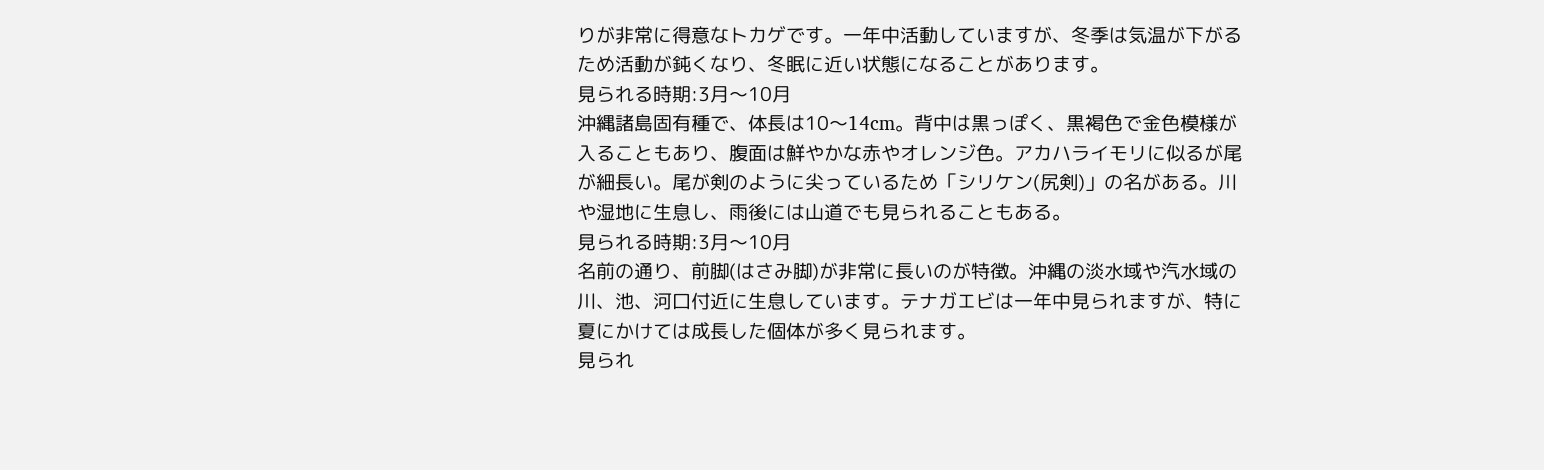りが非常に得意なトカゲです。一年中活動していますが、冬季は気温が下がるため活動が鈍くなり、冬眠に近い状態になることがあります。
見られる時期:3月〜10月
沖縄諸島固有種で、体長は10〜14cm。背中は黒っぽく、黒褐色で金色模様が入ることもあり、腹面は鮮やかな赤やオレンジ色。アカハライモリに似るが尾が細長い。尾が剣のように尖っているため「シリケン(尻剣)」の名がある。川や湿地に生息し、雨後には山道でも見られることもある。
見られる時期:3月〜10月
名前の通り、前脚(はさみ脚)が非常に長いのが特徴。沖縄の淡水域や汽水域の川、池、河口付近に生息しています。テナガエビは一年中見られますが、特に夏にかけては成長した個体が多く見られます。
見られ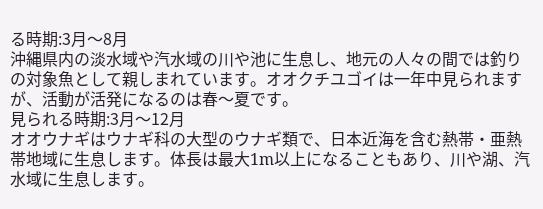る時期:3月〜8月
沖縄県内の淡水域や汽水域の川や池に生息し、地元の人々の間では釣りの対象魚として親しまれています。オオクチユゴイは一年中見られますが、活動が活発になるのは春〜夏です。
見られる時期:3月〜12月
オオウナギはウナギ科の大型のウナギ類で、日本近海を含む熱帯・亜熱帯地域に生息します。体長は最大1m以上になることもあり、川や湖、汽水域に生息します。